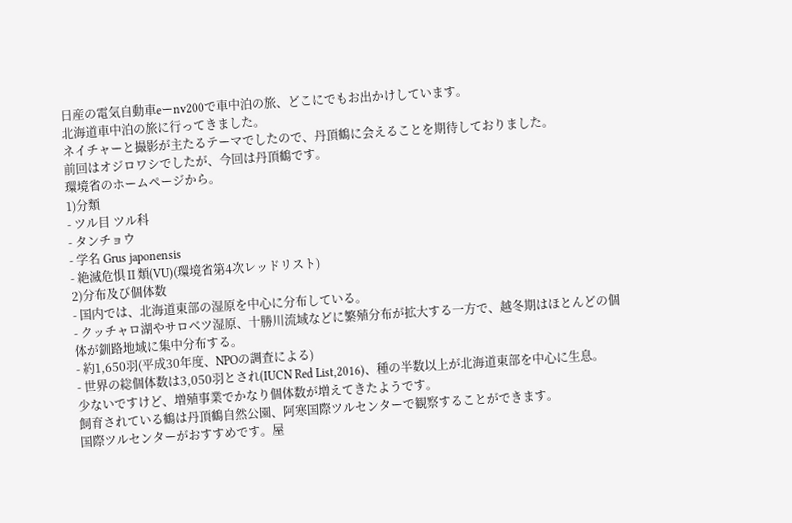日産の電気自動車eーnv200で車中泊の旅、どこにでもお出かけしています。
北海道車中泊の旅に行ってきました。
ネイチャーと撮影が主たるテーマでしたので、丹頂鶴に会えることを期待しておりました。
前回はオジロワシでしたが、今回は丹頂鶴です。
環境省のホームページから。
1)分類
- ツル目 ツル科
- タンチョウ
- 学名 Grus japonensis
- 絶滅危惧Ⅱ類(VU)(環境省第4次レッドリスト)
2)分布及び個体数
- 国内では、北海道東部の湿原を中心に分布している。
- クッチャロ湖やサロベツ湿原、十勝川流域などに繁殖分布が拡大する一方で、越冬期はほとんどの個体が釧路地域に集中分布する。
- 約1,650羽(平成30年度、NPOの調査による)
- 世界の総個体数は3,050羽とされ(IUCN Red List,2016)、種の半数以上が北海道東部を中心に生息。
少ないですけど、増殖事業でかなり個体数が増えてきたようです。
飼育されている鶴は丹頂鶴自然公園、阿寒国際ツルセンターで観察することができます。
国際ツルセンターがおすすめです。屋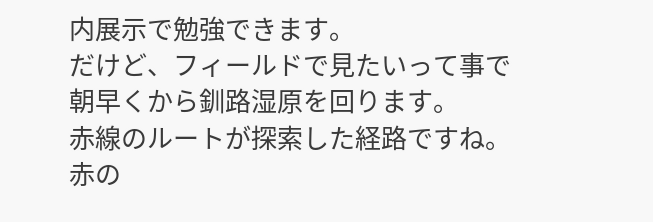内展示で勉強できます。
だけど、フィールドで見たいって事で朝早くから釧路湿原を回ります。
赤線のルートが探索した経路ですね。
赤の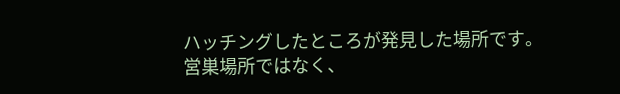ハッチングしたところが発見した場所です。
営巣場所ではなく、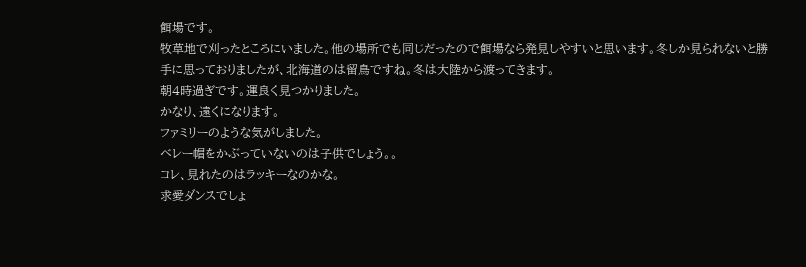餌場です。
牧草地で刈ったところにいました。他の場所でも同じだったので餌場なら発見しやすいと思います。冬しか見られないと勝手に思っておりましたが、北海道のは留鳥ですね。冬は大陸から渡ってきます。
朝4時過ぎです。運良く見つかりました。
かなり、遠くになります。
ファミリーのような気がしました。
ベレー帽をかぶっていないのは子供でしょう。。
コレ、見れたのはラッキーなのかな。
求愛ダンスでしょ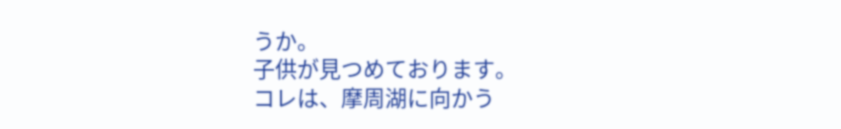うか。
子供が見つめております。
コレは、摩周湖に向かう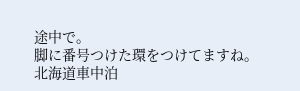途中で。
脚に番号つけた環をつけてますね。
北海道車中泊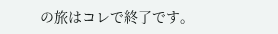の旅はコレで終了です。